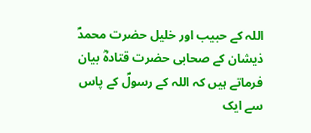اللہ کے حبیب اور خلیل حضرت محمدؐ ذیشان کے صحابی حضرت قتادہؓ بیان فرماتے ہیں کہ اللہ کے رسولؐ کے پاس سے ایک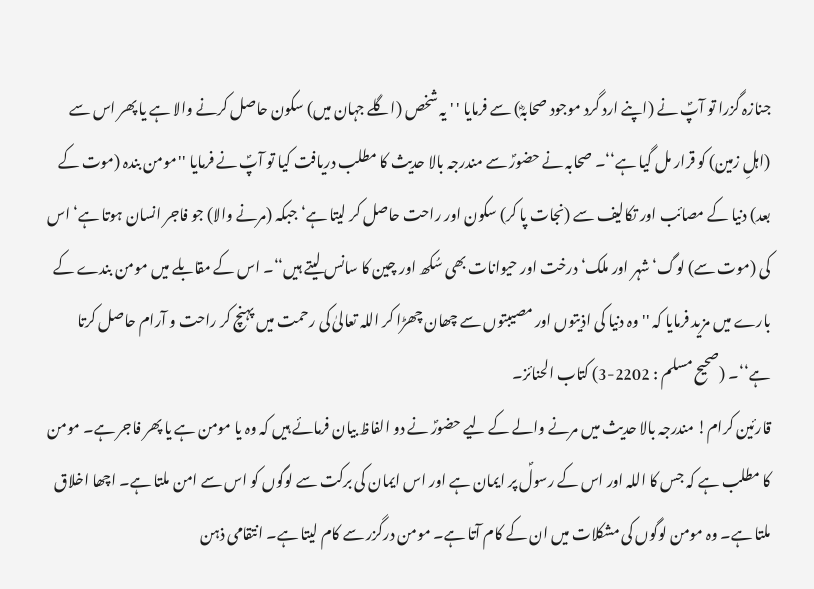جنازہ گزرا تو آپؐ نے (اپنے ارد گرد موجود صحابہؓ) سے فرمایا ' ' یہ شخص (اگلے جہان میں) سکون حاصل کرنے والا ہے یا پھر اس سے (اہلِ زمین) کو قرار مل گیا ہے‘‘۔ صحابہ نے حضورؐ سے مندرجہ بالا حدیث کا مطلب دریافت کیا تو آپؐ نے فرمایا ''مومن بندہ (موت کے بعد) دنیا کے مصائب اور تکالیف سے (نجات پا کر) سکون اور راحت حاصل کر لیتا ہے‘ جبکہ (مرنے والا) جو فاجر انسان ہوتا ہے‘ اس کی (موت سے) لوگ‘ شہر اور ملک‘ درخت اور حیوانات بھی سُکھ اور چین کا سانس لیتے ہیں‘‘۔ اس کے مقابلے میں مومن بندے کے بارے میں مزید فرمایا کہ ''وہ دنیا کی اذیتوں اور مصیبتوں سے چھان چھڑا کر اللہ تعالیٰ کی رحمت میں پہنچ کر راحت و آرام حاصل کرتا ہے‘‘۔ (صحیح مسلم : 2202-3) کتاب الحنائز۔
قارئین کرام! مندرجہ بالا حدیث میں مرنے والے کے لیے حضورؐ نے دو الفاظ بیان فرمائے ہیں کہ وہ یا مومن ہے یا پھر فاجر ہے۔ مومن کا مطلب ہے کہ جس کا اللہ اور اس کے رسولؐ پر ایمان ہے اور اس ایمان کی برکت سے لوگوں کو اس سے امن ملتا ہے۔ اچھا اخلاق ملتا ہے۔ وہ مومن لوگوں کی مشکلات میں ان کے کام آتا ہے۔ مومن درگزر سے کام لیتا ہے۔ انتقامی ذہن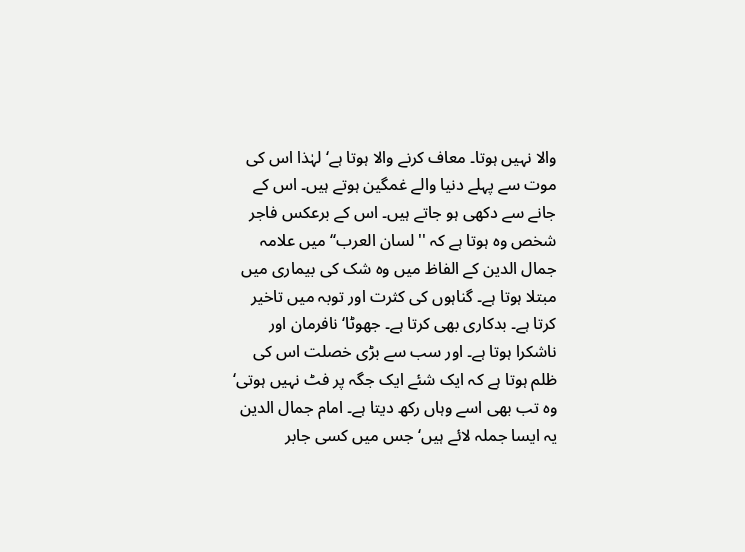والا نہیں ہوتا۔ معاف کرنے والا ہوتا ہے‘ لہٰذا اس کی موت سے پہلے دنیا والے غمگین ہوتے ہیں۔ اس کے جانے سے دکھی ہو جاتے ہیں۔ اس کے برعکس فاجر شخص وہ ہوتا ہے کہ ''لسان العرب‘‘ میں علامہ جمال الدین کے الفاظ میں وہ شک کی بیماری میں مبتلا ہوتا ہے۔ گناہوں کی کثرت اور توبہ میں تاخیر کرتا ہے۔ بدکاری بھی کرتا ہے۔ جھوٹا‘ نافرمان اور ناشکرا ہوتا ہے۔ اور سب سے بڑی خصلت اس کی ظلم ہوتا ہے کہ ایک شئے ایک جگہ پر فٹ نہیں ہوتی‘ وہ تب بھی اسے وہاں رکھ دیتا ہے۔ امام جمال الدین یہ ایسا جملہ لائے ہیں‘ جس میں کسی جابر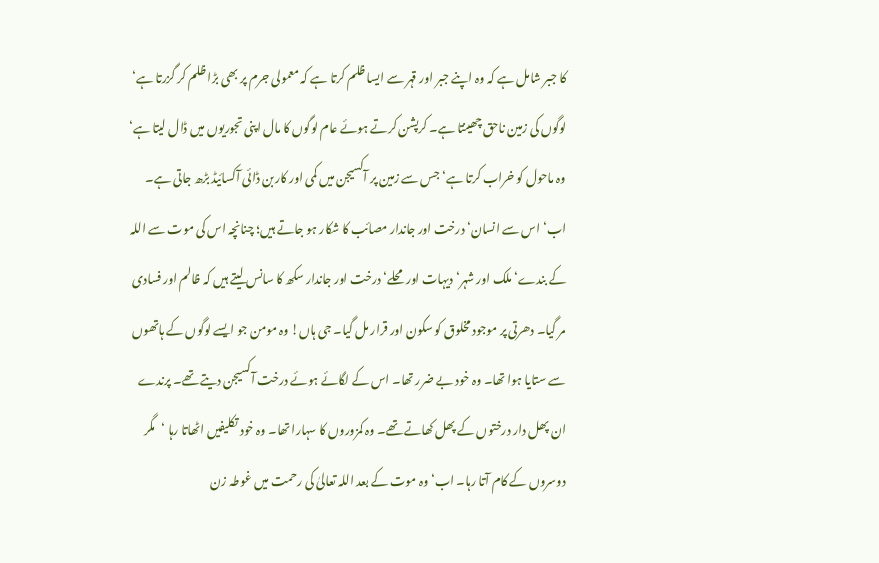کا جبر شامل ہے کہ وہ اپنے جبر اور قہر سے ایسا ظلم کرتا ہے کہ معمولی جرم پر بھی بڑا ظلم کر گزرتا ہے‘ لوگوں کی زمین ناحق چھینتا ہے۔ کرپشن کرتے ہوئے عام لوگوں کا مال اپنی تجوریوں میں ڈال لیتا ہے‘ وہ ماحول کو خراب کرتا ہے‘ جس سے زمین پر آکسیجن میں کمی اور کاربن ڈائی آکسائیڈ بڑھ جاتی ہے۔ اب‘ اس سے انسان‘ درخت اور جاندار مصائب کا شکار ہو جاتے ہیں؛ چنانچہ اس کی موت سے اللہ کے بندے‘ ملک اور شہر‘ دیہات اور محلے‘ درخت اور جاندار سکھ کا سانس لیتے ہیں کہ ظالم اور فسادی مر گیا۔ دھرتی پر موجود مخلوق کو سکون اور قرار مل گیا۔ جی ہاں! وہ مومن جو ایسے لوگوں کے ہاتھوں سے ستایا ہوا تھا۔ وہ خود بے ضرر تھا۔ اس کے لگائے ہوئے درخت آکسیجن دیتے تھے۔ پرندے ان پھل دار درختوں کے پھل کھاتے تھے۔ وہ کمزوروں کا سہارا تھا۔ وہ خود تکلیفیں اٹھاتا رہا ‘مگر دوسروں کے کام آتا رہا۔ اب‘ وہ موت کے بعد اللہ تعالیٰ کی رحمت میں غوطہ زن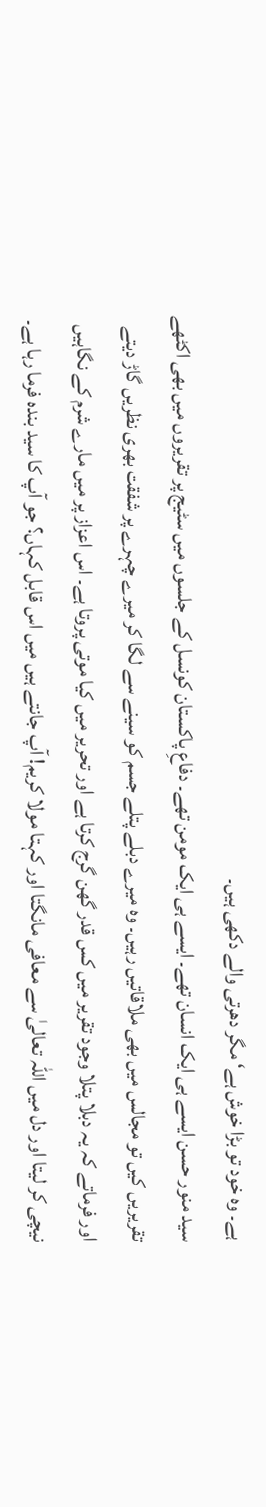ہے۔ وہ خود تو بڑا خوش ہے‘ مگر دھرتی والے دکھی ہیں۔
سید منور حسن ایسے ہی ایک انسان تھے۔ ایسے ہی ایک مومن تھے۔ دفاعِ پاکستان کونسل کے جلسوں میں سٹیج پر تقریروں میں بھی اکٹھے تقریریں کیں تو مجالس میں بھی ملاقاتیں رہیں۔ وہ میرے دبلے پتلے جسم کو سینے سے لگا کر میرے چہرے پر شفقت بھری نظریں گاڑ دیتے اور فرماتے کہ یہ دبلا پتلا وجود تقریر میں کس قدر گھن گرج کرتا ہے اور تحریر میں کیا موتی پروتا ہے۔ اس اعزاز پر میں مارے شرم کے نگاہیں نیچی کر لیتا اور دل میں اللہ تعالیٰ سے معافی مانگتا اور کہتا مولا کریم! آپ جانتے ہیں میں اس قابل کہاں؟ جو آپ کا سید بندہ فرما رہا ہے۔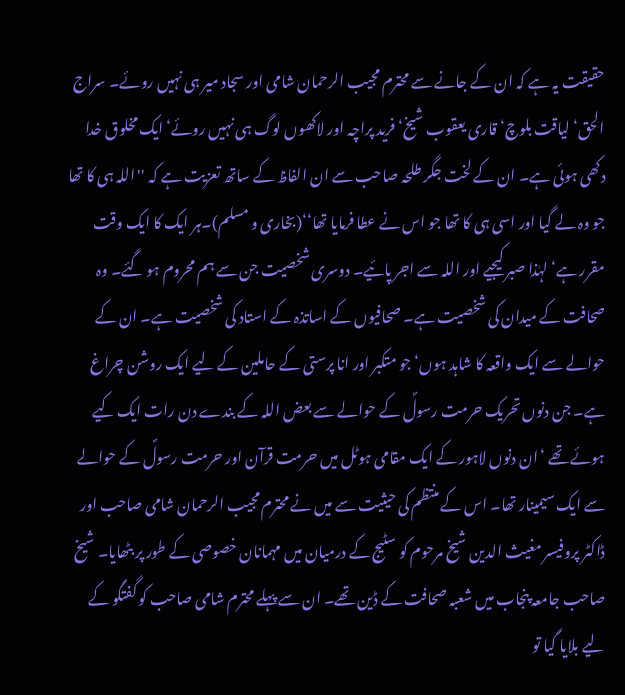حقیقت یہ ہے کہ ان کے جانے سے محترم مجیب الرحمان شامی اور سجاد میر ہی نہیں روئے۔ سراج الحق‘ لیاقت بلوچ‘ قاری یعقوب شیخ‘ فرید پراچہ اور لاکھوں لوگ ہی نہیں روئے‘ایک مخلوق خدا دکھی ہوئی ہے۔ ان کے لخت جگر طلحہ صاحب سے ان الفاظ کے ساتھ تعزیت ہے کہ ''اللہ ہی کا تھا جو وہ لے گیا اور اسی ہی کا تھا جو اس نے عطا فرمایا تھا‘‘(بخاری و مسلم)۔ہر ایک کا ایک وقت مقرر ہے‘ لہٰذا صبر کیجیے اور اللہ سے اجر پائیے۔ دوسری شخصیت جن سے ہم محروم ہو گئے۔ وہ صحافت کے میدان کی شخصیت ہے۔ صحافیوں کے اساتذہ کے استاد کی شخصیت ہے۔ ان کے حوالے سے ایک واقعہ کا شاہد ہوں‘ جو متکبر اور انا پرستی کے حاملین کے لیے ایک روشن چراغ ہے۔ جن دنوں تحریک حرمت رسولؐ کے حوالے سے بعض اللہ کے بندے دن رات ایک کیے ہوئے تھے ‘ان دنوں لاہور کے ایک مقامی ہوٹل میں حرمت قرآن اور حرمت رسولؐ کے حوالے سے ایک سیمینار تھا۔ اس کے منتظم کی حیثیت سے میں نے محترم مجیب الرحمان شامی صاحب اور ڈاکٹر پروفیسر مغیث الدین شیخ مرحوم کو سٹیج کے درمیان میں مہمانان خصوصی کے طور پر بٹھایا۔ شیخ صاحب جامعہ پنجاب میں شعبہ صحافت کے ڈین تھے۔ ان سے پہلے محترم شامی صاحب کو گفتگو کے لیے بلایا گیا تو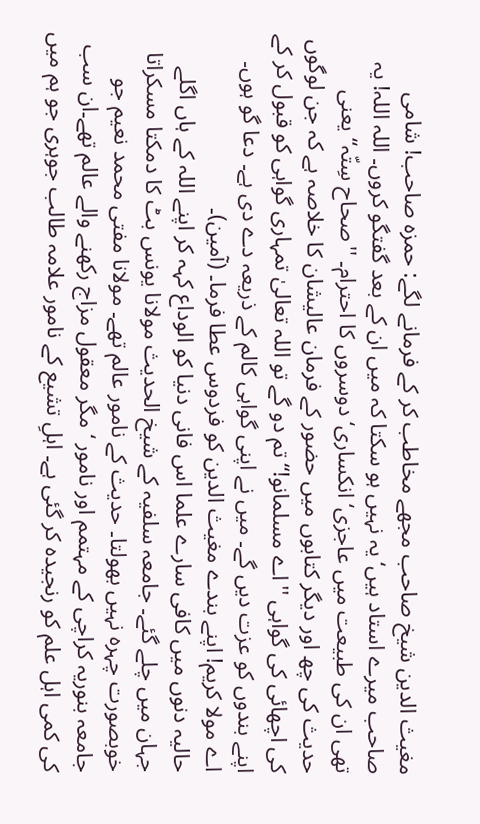مغیث الدین شیخ صاحب مجھے مخاطب کر کے فرمانے لگے: حمزہ صاحب! شامی صاحب میرے استاد ہیں‘ یہ نہیں ہو سکتا کہ میں ان کے بعد گفتگو کروں۔ اللہ اللہ! یہ تھی ان کی طبیعت میں عاجزی‘ انکساری‘ دوسروں کا احترام۔ ''صحاح سِتّہ‘‘ یعنی حدیث کی چھ اور دیگر کتابوں میں حضور کے فرمان عالیشان کا خلاصہ ہے کہ جن لوگوں کی اچھائی کی گواہی ''اے مسلمانو!‘‘ تم دو گے تو اللہ تعالیٰ تمہاری گواہی کو قبول کر کے اپنے بندوں کو عزت دیں گے۔ میں نے اپنی گواہی کالم کے ذریعہ دے دی ہے۔ دعا گو ہوں۔ اے مولا کریم! اپنے بندے مغیث الدین کو فردوس عطا فرما۔ (آمین)۔
حالیہ دنوں میں کافی سارے علما اس فانی دنیا کو الوداع کہہ کر اپنے اللہ کے ہاں اگلے جہان میں چلے گئے۔ جامعہ سلفیہ کے شیخ الحدیث مولانا یونس بٹ کا دمکتا مسکراتا خوبصورت چہرہ نہیں بھولتا۔ حدیث کے نامور عالم تھے۔ مولانا مفتی محمد نعیم جو جامعہ بنوریہ کراچی کے مہتمم اور نامور ‘مگر معقول مزاج رکھنے والے عالم تھے۔ان سب کی کمی اہل علم کو رنجیدہ کر گئی ہے۔ اہلِ تشیع کے نامور علامہ طالب جوہری جو ہم میں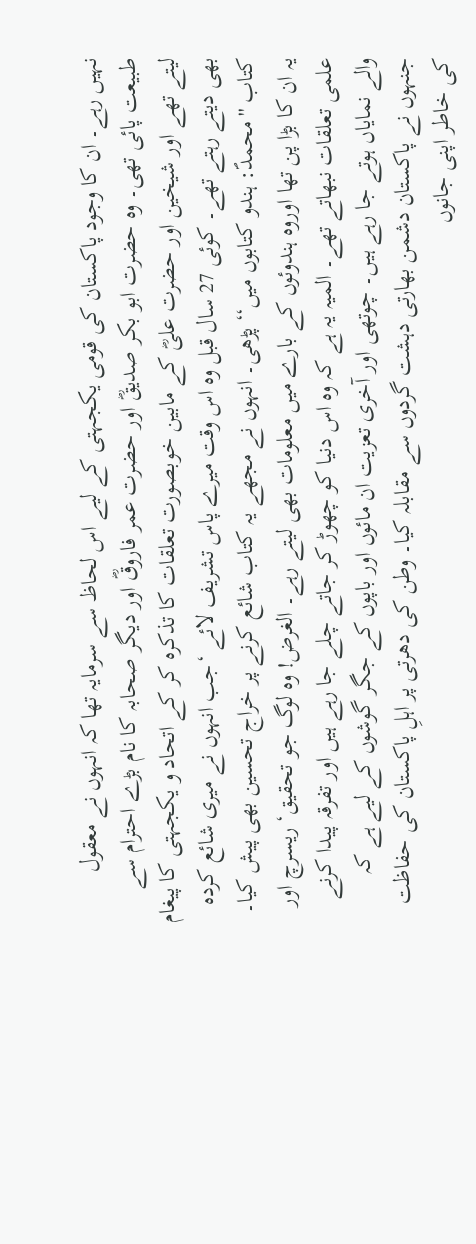نہیں رہے۔ ان کا وجود پاکستان کی قومی یکجہتی کے لیے اس لحاظ سے سرمایہ تھا کہ انہوں نے معقول طبیعت پائی تھی۔ وہ حضرت ابو بکر صدیقؓ اور حضرت عمر فاروقؓ اور دیگر صحابہ کا نام بڑے احترام سے لیتے تھے اور شیخین اور حضرت علیؓ کے مابین خوبصورت تعلقات کا تذکرہ کر کے اتحاد و یکجہتی کا پیغام بھی دیتے رہتے تھے۔ کوئی 27 سال قبل وہ اس وقت میرے پاس تشریف لائے ‘جب انہوں نے میری شائع کردہ کتاب ''محمدؐ: ہندو کتابوں میں‘‘ پڑھی۔ انہوں نے مجھے یہ کتاب شائع کرنے پر خراج تحسین بھی پیش کیا۔ یہ ان کا بڑا پن تھا اوروہ ہندوئوں کے بارے میں معلومات بھی لیتے رہے۔ الغرض! وہ لوگ جو تحقیق‘ ریسرچ اور علمی تعلقات نبھاتے تھے۔ المیہ یہ ہے کہ وہ اس دنیا کو چھوڑ کر جاتے چلے جا رہے ہیں اور تفرقہ پیدا کرنے والے نمایاں ہوتے جا رہے ہیں۔ چوتھی اور آخری تعزیت ان مائوں اور باپوں کے جگر گوشوں کے لیے ہے کہ جنہوں نے پاکستان دشمن بھارتی دہشت گردوں سے مقابلہ کیا۔ وطن کی دھرتی پر اہلِ پاکستان کی حفاظت کی خاطر اپنی جانوں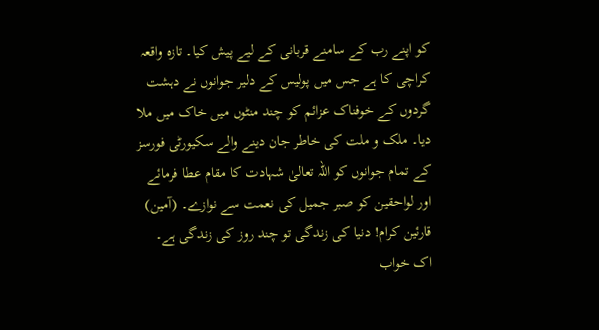کو اپنے رب کے سامنے قربانی کے لیے پیش کیا۔ تازہ واقعہ کراچی کا ہے جس میں پولیس کے دلیر جوانوں نے دہشت گردوں کے خوفناک عزائم کو چند منٹوں میں خاک میں ملا دیا۔ ملک و ملت کی خاطر جان دینے والے سکیورٹی فورسز کے تمام جوانوں کو اللہ تعالیٰ شہادت کا مقام عطا فرمائے اور لواحقین کو صبر جمیل کی نعمت سے نوازے۔ (آمین)
قارئین کرام! دنیا کی زندگی تو چند روز کی زندگی ہے۔ اک خواب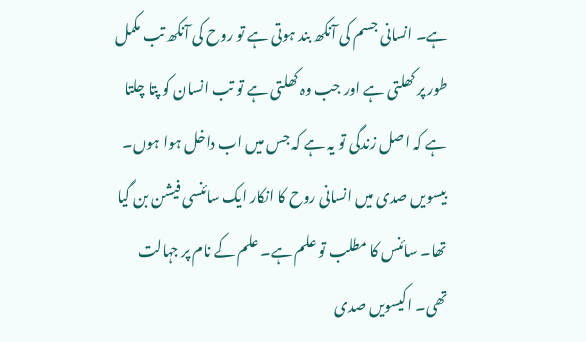ہے۔ انسانی جسم کی آنکھ بند ہوتی ہے تو روح کی آنکھ تب مکمل طور پر کھلتی ہے اور جب وہ کھلتی ہے تو تب انسان کو پتا چلتا ہے کہ اصل زندگی تو یہ ہے کہ جس میں اب داخل ہوا ہوں۔
بیسویں صدی میں انسانی روح کا انکار ایک سائنسی فیشن بن گیا تھا۔ سائنس کا مطلب تو علم ہے۔ علم کے نام پر جہالت تھی۔ اکیسویں صدی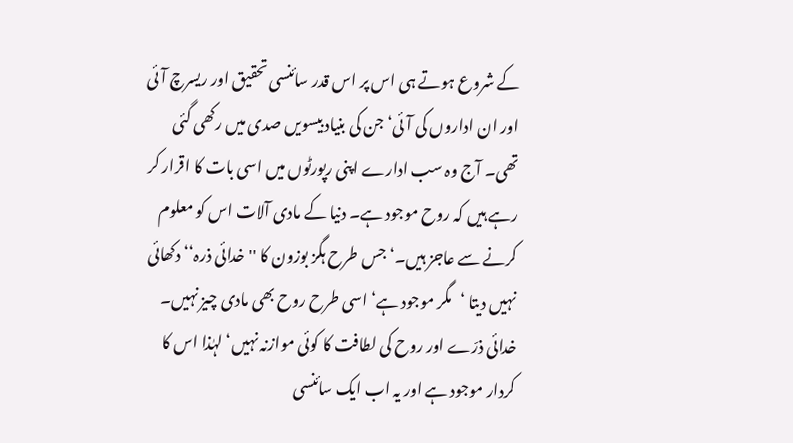کے شروع ہوتے ہی اس پر اس قدر سائنسی تحقیق اور ریسرچ آئی اور ان اداروں کی آئی‘ جن کی بنیاد بیسویں صدی میں رکھی گئی تھی۔ آج وہ سب ادارے اپنی رپورٹوں میں اسی بات کا اقرار کر رہے ہیں کہ روح موجود ہے۔ دنیا کے مادی آلات اس کو معلوم کرنے سے عاجز ہیں۔‘جس طرح ہگز بوزون کا ''خدائی ذرہ‘‘ دکھائی نہیں دیتا ‘مگر موجود ہے‘ اسی طرح روح بھی مادی چیز نہیں۔ خدائی ذرّے اور روح کی لطافت کا کوئی موازنہ نہیں‘ لہٰذا اس کا کردار موجود ہے اور یہ اب ایک سائنسی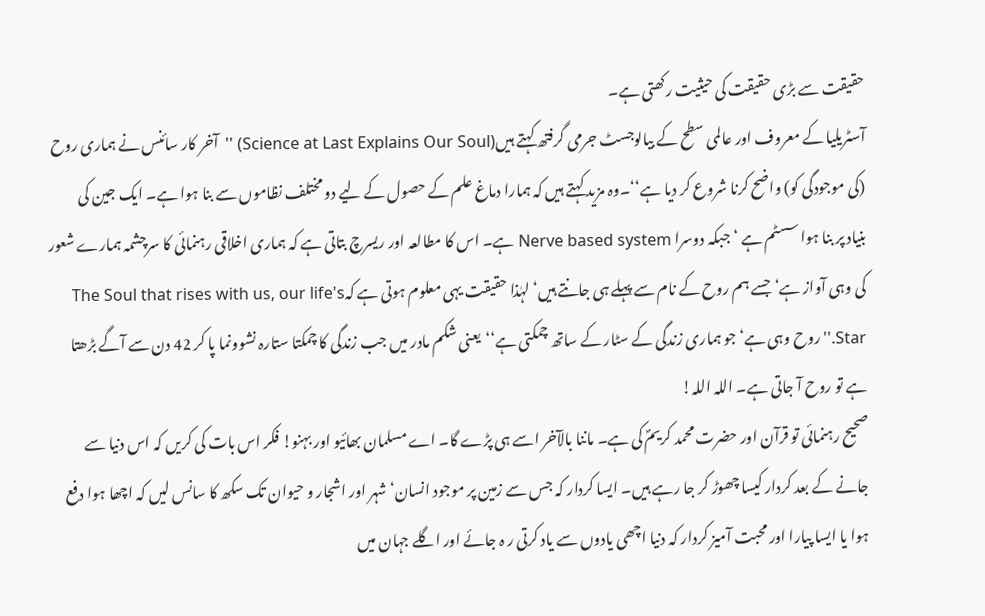حقیقت سے بڑی حقیقت کی حیثیت رکھتی ہے۔
آسٹریلیا کے معروف اور عالمی سطح کے بیالوجسٹ جرمی گرفتھ کہتے ہیں(Science at Last Explains Our Soul) ''آخر کار سائنس نے ہماری روح (کی موجودگی کو) واضح کرنا شروع کر دیا ہے‘‘۔وہ مزید کہتے ہیں کہ ہمارا دماغ علم کے حصول کے لیے دو مختلف نظاموں سے بنا ہوا ہے۔ ایک جین کی بنیاد پر بنا ہوا سسٹم ہے ‘جبکہ دوسرا Nerve based system ہے۔ اس کا مطالعہ اور ریسرچ بتاتی ہے کہ ہماری اخلاقی رہنمائی کا سرچشمہ ہمارے شعور کی وہی آواز ہے‘ جسے ہم روح کے نام سے پہلے ہی جانتے ہیں‘ لہٰذا حقیقت یہی معلوم ہوتی ہے کہThe Soul that rises with us, our life's Star.''روح وہی ہے‘ جو ہماری زندگی کے سٹار کے ساتھ چمکتی ہے‘‘یعنی شکم مادر میں جب زندگی کا چمکتا ستارہ نشوونما پا کر 42 دن سے آگے بڑھتا ہے تو روح آ جاتی ہے۔ اللہ اللہ!
صحیح رہنمائی تو قرآن اور حضرت محمد کریمؐ کی ہے۔ ماننا بالآخر اسے ہی پڑے گا۔ اے مسلمان بھائیو اور بہنو! فکر اس بات کی کریں کہ اس دنیا سے جانے کے بعد کردار کیسا چھوڑ کر جا رہے ہیں۔ ایسا کردار کہ جس سے زمین پر موجود انسان‘ شہر اور اشجار و حیوان تک سکھ کا سانس لیں کہ اچھا ہوا دفع ہوا یا ایسا پیارا اور محبت آمیز کردار کہ دنیا اچھی یادوں سے یاد کرتی ر ہ جائے اور اگلے جہان میں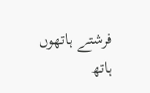فرشتے ہاتھوں ہاتھ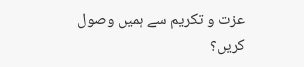عزت و تکریم سے ہمیں وصول کریں؟